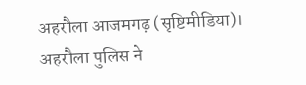अहरौला आजमगढ़ (सृष्टिमीडिया)। अहरौला पुलिस ने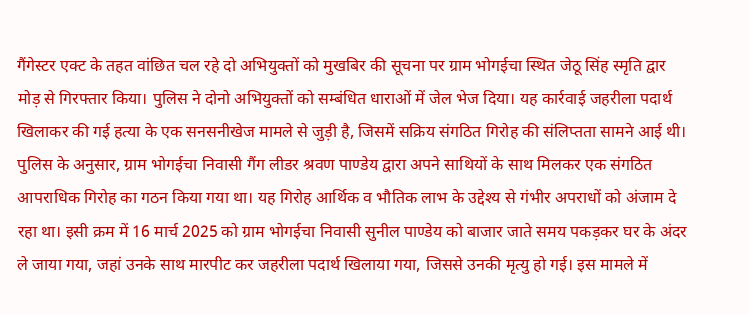गैंगेस्टर एक्ट के तहत वांछित चल रहे दो अभियुक्तों को मुखबिर की सूचना पर ग्राम भोगईचा स्थित जेठू सिंह स्मृति द्वार मोड़ से गिरफ्तार किया। पुलिस ने दोनो अभियुक्तों को सम्बंधित धाराओं में जेल भेज दिया। यह कार्रवाई जहरीला पदार्थ खिलाकर की गई हत्या के एक सनसनीखेज मामले से जुड़ी है, जिसमें सक्रिय संगठित गिरोह की संलिप्तता सामने आई थी।
पुलिस के अनुसार, ग्राम भोगईचा निवासी गैंग लीडर श्रवण पाण्डेय द्वारा अपने साथियों के साथ मिलकर एक संगठित आपराधिक गिरोह का गठन किया गया था। यह गिरोह आर्थिक व भौतिक लाभ के उद्देश्य से गंभीर अपराधों को अंजाम दे रहा था। इसी क्रम में 16 मार्च 2025 को ग्राम भोगईचा निवासी सुनील पाण्डेय को बाजार जाते समय पकड़कर घर के अंदर ले जाया गया, जहां उनके साथ मारपीट कर जहरीला पदार्थ खिलाया गया, जिससे उनकी मृत्यु हो गई। इस मामले में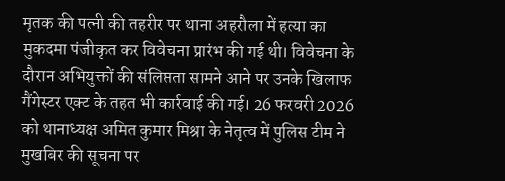मृतक की पत्नी की तहरीर पर थाना अहरौला में हत्या का मुकदमा पंजीकृत कर विवेचना प्रारंभ की गई थी। विवेचना के दौरान अभियुक्तों की संलिप्तता सामने आने पर उनके खिलाफ गैंगेस्टर एक्ट के तहत भी कार्रवाई की गई। 26 फरवरी 2026 को थानाध्यक्ष अमित कुमार मिश्रा के नेतृत्व में पुलिस टीम ने मुखबिर की सूचना पर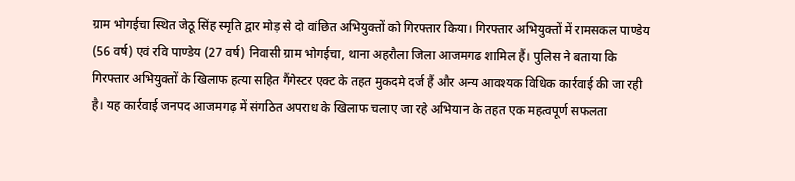ग्राम भोगईचा स्थित जेठू सिंह स्मृति द्वार मोड़ से दो वांछित अभियुक्तों को गिरफ्तार किया। गिरफ्तार अभियुक्तों में रामसकल पाण्डेय (56 वर्ष) एवं रवि पाण्डेय (27 वर्ष) निवासी ग्राम भोगईचा, थाना अहरौला जिला आजमगढ शामिल हैं। पुलिस ने बताया कि गिरफ्तार अभियुक्तों के खिलाफ हत्या सहित गैंगेस्टर एक्ट के तहत मुकदमे दर्ज हैं और अन्य आवश्यक विधिक कार्रवाई की जा रही है। यह कार्रवाई जनपद आजमगढ़ में संगठित अपराध के खिलाफ चलाए जा रहे अभियान के तहत एक महत्वपूर्ण सफलता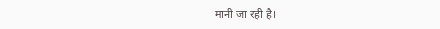मानी जा रही है।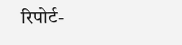रिपोर्ट-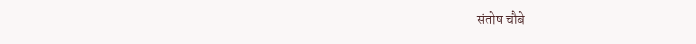संतोष चौबे